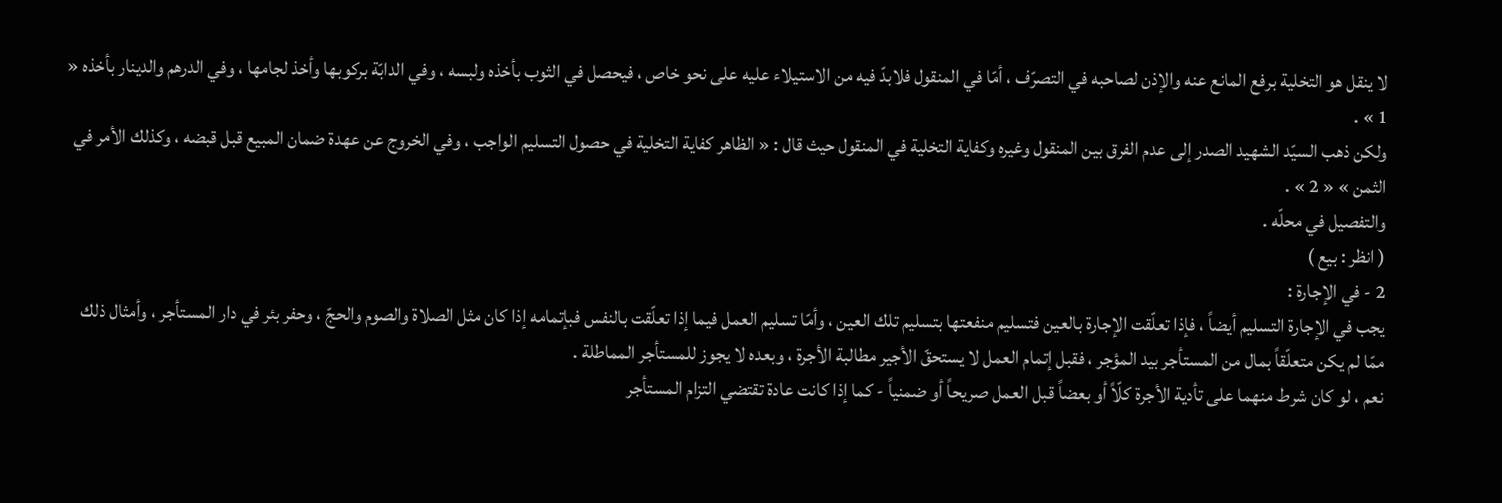لا ينقل هو التخلية برفع المانع عنه والإذن لصاحبه في التصرّف ، أمّا في المنقول فلابدّ فيه من الاستيلاء عليه على نحو خاص ، فيحصل في الثوب بأخذه ولبسه ، وفي الدابّة بركوبها وأخذ لجامها ، وفي الدرهم والدينار بأخذه « 1 » .
ولكن ذهب السيّد الشهيد الصدر إلى عدم الفرق بين المنقول وغيره وكفاية التخلية في المنقول حيث قال : « الظاهر كفاية التخلية في حصول التسليم الواجب ، وفي الخروج عن عهدة ضمان المبيع قبل قبضه ، وكذلك الأمر في الثمن » « 2 » .
والتفصيل في محلّه .
( انظر : بيع )
2 - في الإجارة :
يجب في الإجارة التسليم أيضاً ، فإذا تعلّقت الإجارة بالعين فتسليم منفعتها بتسليم تلك العين ، وأمّا تسليم العمل فيما إذا تعلّقت بالنفس فبإتمامه إذا كان مثل الصلاة والصوم والحجّ ، وحفر بئر في دار المستأجر ، وأمثال ذلك ممّا لم يكن متعلّقاً بمال من المستأجر بيد المؤجر ، فقبل إتمام العمل لا يستحقّ الأجير مطالبة الأجرة ، وبعده لا يجوز للمستأجر المماطلة .
نعم ، لو كان شرط منهما على تأدية الأجرة كلّاً أو بعضاً قبل العمل صريحاً أو ضمنياً - كما إذا كانت عادة تقتضي التزام المستأجر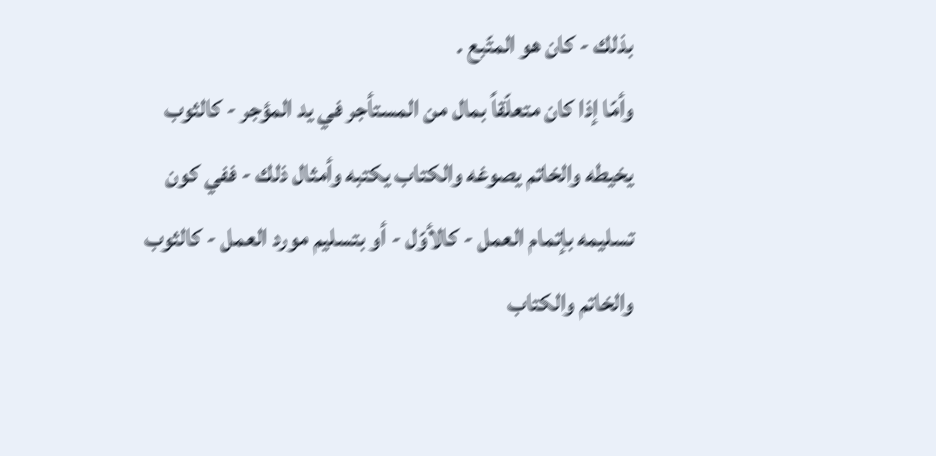بذلك - كان هو المتّبع .
وأمّا إذا كان متعلّقاً بمال من المستأجر في يد المؤجر - كالثوب يخيطه والخاتم يصوغه والكتاب يكتبه وأمثال ذلك - ففي كون تسليمه بإتمام العمل - كالأوّل - أو بتسليم مورد العمل - كالثوب والخاتم والكتاب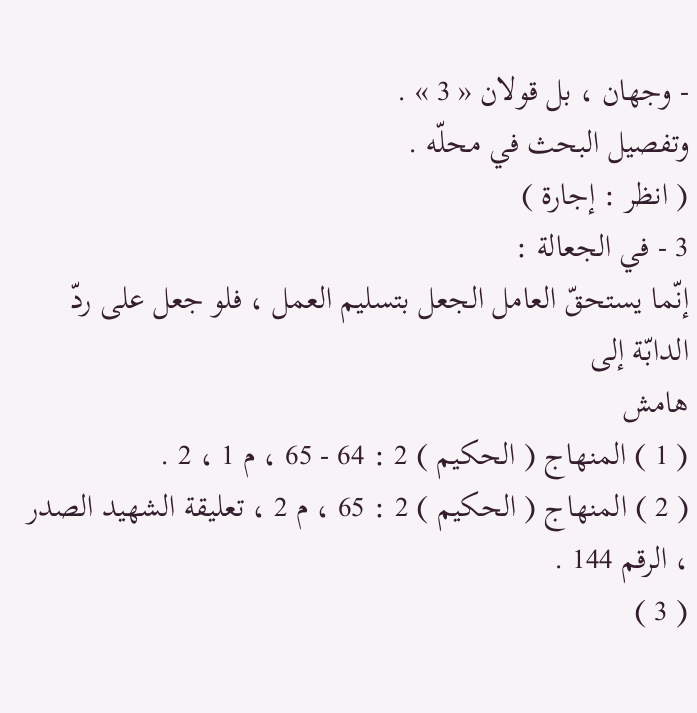- وجهان ، بل قولان « 3 » .
وتفصيل البحث في محلّه .
( انظر : إجارة )
3 - في الجعالة :
إنّما يستحقّ العامل الجعل بتسليم العمل ، فلو جعل على ردّ الدابّة إلى
هامش
( 1 ) المنهاج ( الحكيم ) 2 : 64 - 65 ، م 1 ، 2 .
( 2 ) المنهاج ( الحكيم ) 2 : 65 ، م 2 ، تعليقة الشهيد الصدر ، الرقم 144 .
( 3 )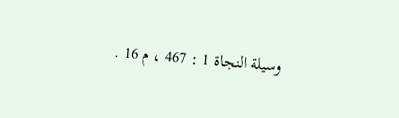وسيلة النجاة 1 : 467 ، م 16 .